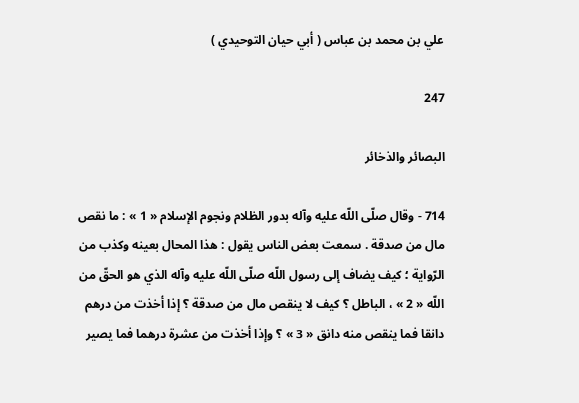علي بن محمد بن عباس ( أبي حيان التوحيدي )

247

البصائر والذخائر

714 - وقال صلّى اللّه عليه وآله بدور الظلام ونجوم الإسلام « 1 » : ما نقص مال من صدقة . سمعت بعض الناس يقول : هذا المحال بعينه وكذب من الرّواية ؛ كيف يضاف إلى رسول اللّه صلّى اللّه عليه وآله الذي هو الحقّ من اللّه « 2 » ، الباطل ؟ كيف لا ينقص مال من صدقة ؟ إذا أخذت من درهم دانقا فما ينقص منه دانق « 3 » ؟ وإذا أخذت من عشرة درهما فما يصير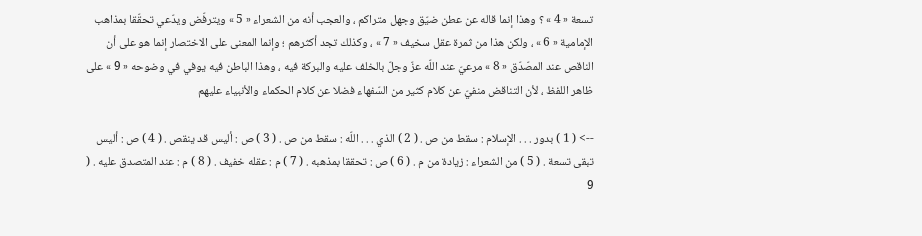تسعة « 4 » ؟ وهذا إنما قاله عن عطن ضيّق وجهل متراكم ، والعجب أنه من الشعراء « 5 » ويترفّض ويدّعي تحقّقا بمذاهب الإمامية « 6 » ، ولكن هذا من ثمرة عقل سخيف « 7 » ، وكذلك تجد أكثرهم ؛ وإنما المعنى على الاختصار إنما هو على أن الناقص عند المصّدّق « 8 » مرعيّ عند اللّه عزّ وجلّ بالخلف عليه والبركة فيه ، وهذا الباطن فيه يوفي في وضوحه « 9 » على ظاهر اللفظ ، لأن التناقض منفيّ عن كلام كثير من السّفهاء فضلا عن كلام الحكماء والأنبياء عليهم

--> ( 1 ) بدور . . . الإسلام : سقط من ص . ( 2 ) الذي . . . اللّه : سقط من ص . ( 3 ) ص : أليس قد ينقص . ( 4 ) ص : أليس تبقى تسعة . ( 5 ) من الشعراء : زيادة من م . ( 6 ) ص : تحققا بمذهبه . ( 7 ) م : عقله خفيف . ( 8 ) م : عند المتصدق عليه . ( 9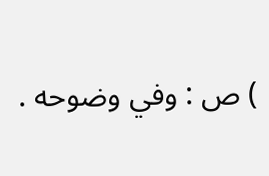) ص : وفي وضوحه .